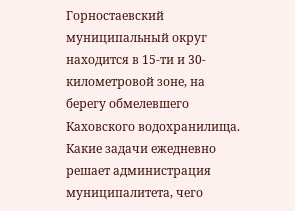Горностаевский муниципальный округ находится в 15-ти и 30-километровой зоне, на берегу обмелевшего Каховского водохранилища. Какие задачи ежедневно решает администрация муниципалитета, чего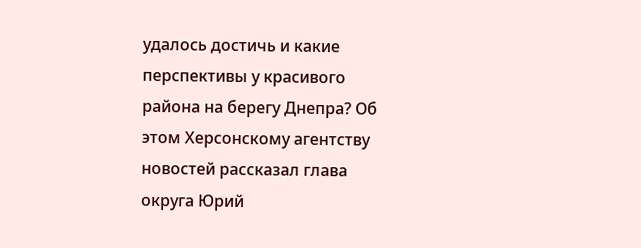удалось достичь и какие перспективы у красивого района на берегу Днепра? Об этом Херсонскому агентству новостей рассказал глава округа Юрий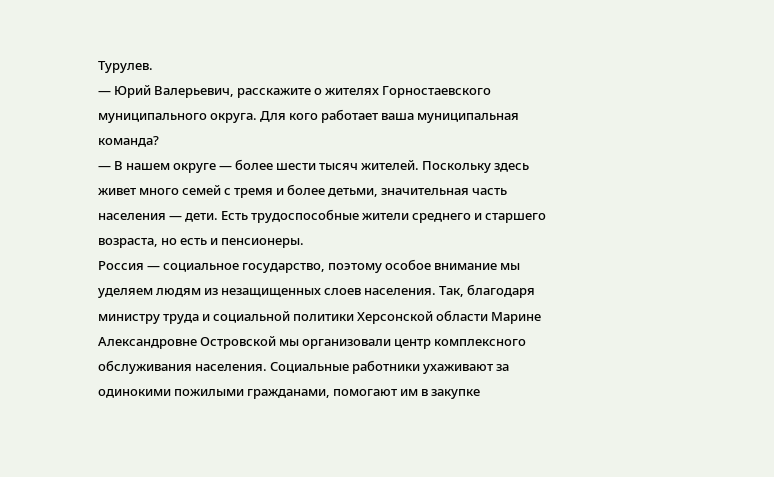Турулев.
— Юрий Валерьевич, расскажите о жителях Горностаевского муниципального округа. Для кого работает ваша муниципальная команда?
— В нашем округе — более шести тысяч жителей. Поскольку здесь живет много семей с тремя и более детьми, значительная часть населения — дети. Есть трудоспособные жители среднего и старшего возраста, но есть и пенсионеры.
Россия — социальное государство, поэтому особое внимание мы уделяем людям из незащищенных слоев населения. Так, благодаря министру труда и социальной политики Херсонской области Марине Александровне Островской мы организовали центр комплексного обслуживания населения. Социальные работники ухаживают за одинокими пожилыми гражданами, помогают им в закупке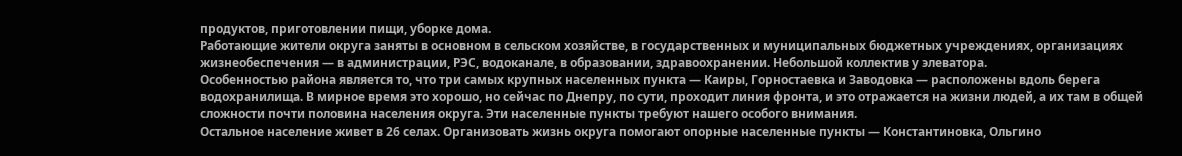продуктов, приготовлении пищи, уборке дома.
Работающие жители округа заняты в основном в сельском хозяйстве, в государственных и муниципальных бюджетных учреждениях, организациях жизнеобеспечения — в администрации, РЭС, водоканале, в образовании, здравоохранении. Небольшой коллектив у элеватора.
Особенностью района является то, что три самых крупных населенных пункта — Каиры, Горностаевка и Заводовка — расположены вдоль берега водохранилища. В мирное время это хорошо, но сейчас по Днепру, по сути, проходит линия фронта, и это отражается на жизни людей, а их там в общей сложности почти половина населения округа. Эти населенные пункты требуют нашего особого внимания.
Остальное население живет в 26 селах. Организовать жизнь округа помогают опорные населенные пункты — Константиновка, Ольгино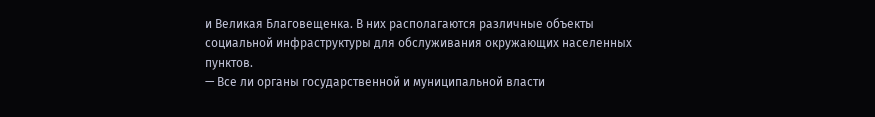и Великая Благовещенка. В них располагаются различные объекты социальной инфраструктуры для обслуживания окружающих населенных пунктов.
— Все ли органы государственной и муниципальной власти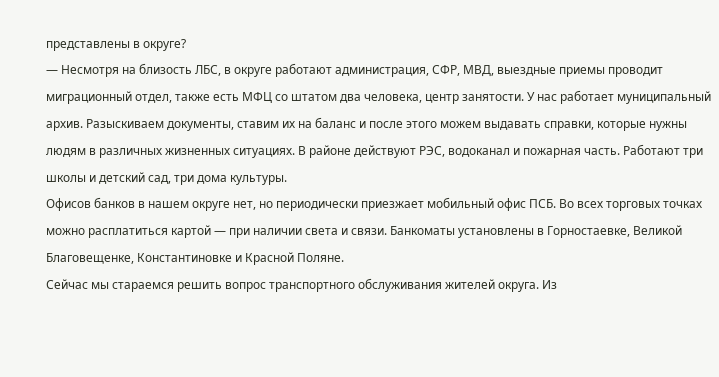представлены в округе?
— Несмотря на близость ЛБС, в округе работают администрация, СФР, МВД, выездные приемы проводит миграционный отдел, также есть МФЦ со штатом два человека, центр занятости. У нас работает муниципальный архив. Разыскиваем документы, ставим их на баланс и после этого можем выдавать справки, которые нужны людям в различных жизненных ситуациях. В районе действуют РЭС, водоканал и пожарная часть. Работают три школы и детский сад, три дома культуры.
Офисов банков в нашем округе нет, но периодически приезжает мобильный офис ПСБ. Во всех торговых точках можно расплатиться картой — при наличии света и связи. Банкоматы установлены в Горностаевке, Великой Благовещенке, Константиновке и Красной Поляне.
Сейчас мы стараемся решить вопрос транспортного обслуживания жителей округа. Из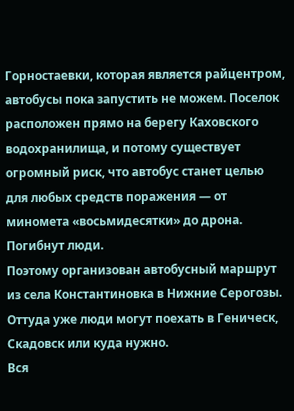Горностаевки, которая является райцентром, автобусы пока запустить не можем. Поселок расположен прямо на берегу Каховского водохранилища, и потому существует огромный риск, что автобус станет целью для любых средств поражения — от миномета «восьмидесятки» до дрона. Погибнут люди.
Поэтому организован автобусный маршрут из села Константиновка в Нижние Серогозы. Оттуда уже люди могут поехать в Геническ, Скадовск или куда нужно.
Вся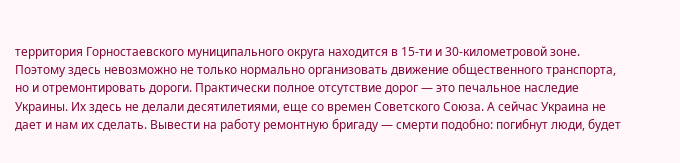территория Горностаевского муниципального округа находится в 15-ти и 30-километровой зоне. Поэтому здесь невозможно не только нормально организовать движение общественного транспорта, но и отремонтировать дороги. Практически полное отсутствие дорог — это печальное наследие Украины. Их здесь не делали десятилетиями, еще со времен Советского Союза. А сейчас Украина не дает и нам их сделать. Вывести на работу ремонтную бригаду — смерти подобно: погибнут люди, будет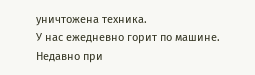уничтожена техника.
У нас ежедневно горит по машине. Недавно при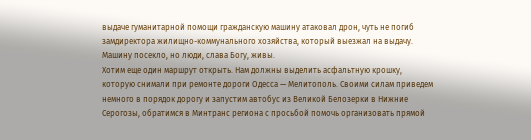выдаче гуманитарной помощи гражданскую машину атаковал дрон, чуть не погиб замдиректора жилищно-коммунального хозяйства, который выезжал на выдачу. Машину посекло, но люди, слава Богу, живы.
Хотим еще один маршрут открыть. Нам должны выделить асфальтную крошку, которую снимали при ремонте дороги Одесса — Мелитополь. Своими силам приведем немного в порядок дорогу и запустим автобус из Великой Белозерки в Нижние Серогозы, обратимся в Минтранс региона с просьбой помочь организовать прямой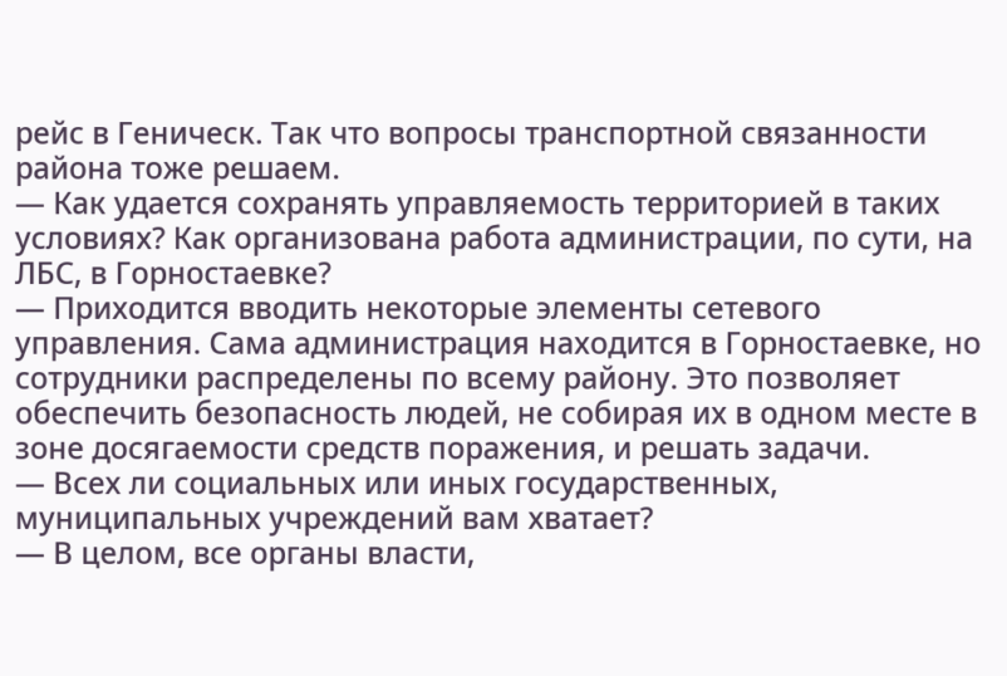рейс в Геническ. Так что вопросы транспортной связанности района тоже решаем.
— Как удается сохранять управляемость территорией в таких условиях? Как организована работа администрации, по сути, на ЛБС, в Горностаевке?
— Приходится вводить некоторые элементы сетевого управления. Сама администрация находится в Горностаевке, но сотрудники распределены по всему району. Это позволяет обеспечить безопасность людей, не собирая их в одном месте в зоне досягаемости средств поражения, и решать задачи.
— Всех ли социальных или иных государственных, муниципальных учреждений вам хватает?
— В целом, все органы власти,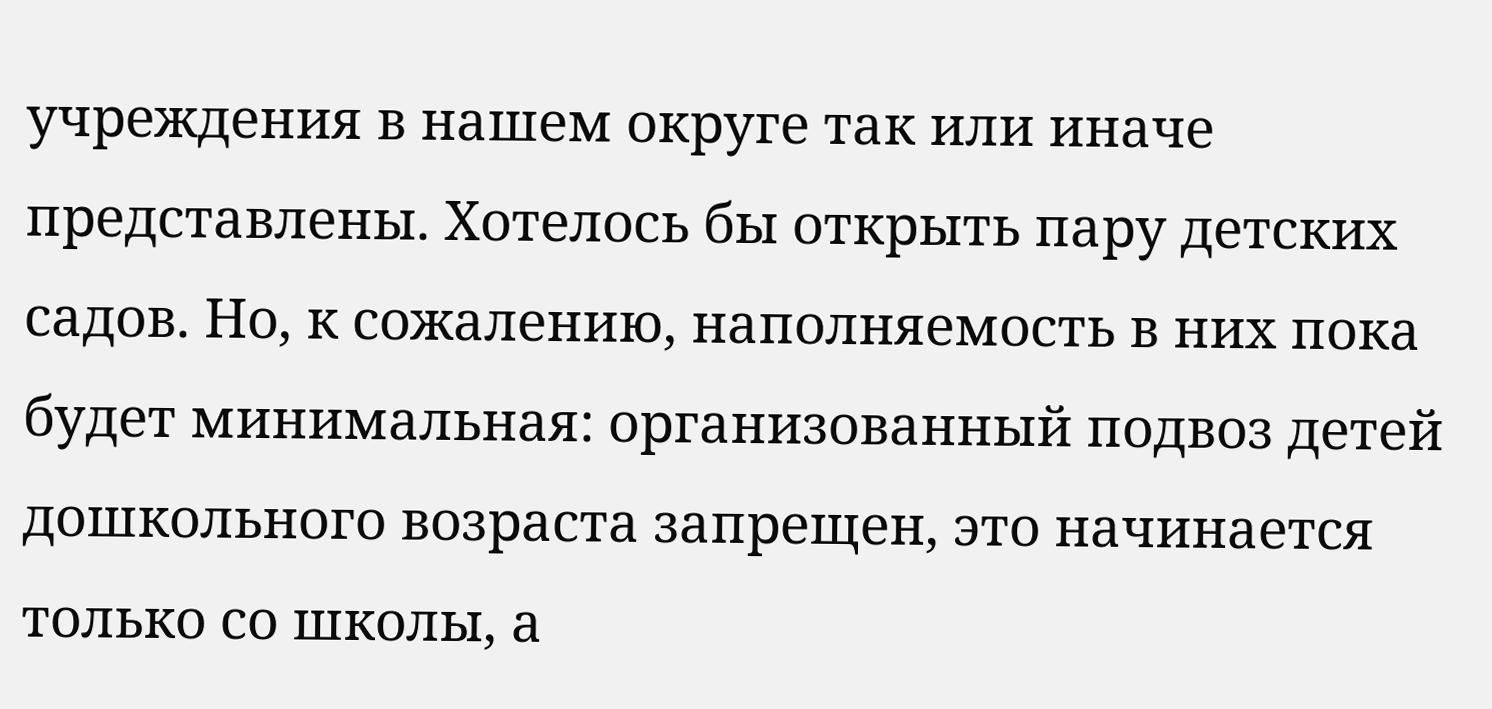учреждения в нашем округе так или иначе представлены. Хотелось бы открыть пару детских садов. Но, к сожалению, наполняемость в них пока будет минимальная: организованный подвоз детей дошкольного возраста запрещен, это начинается только со школы, а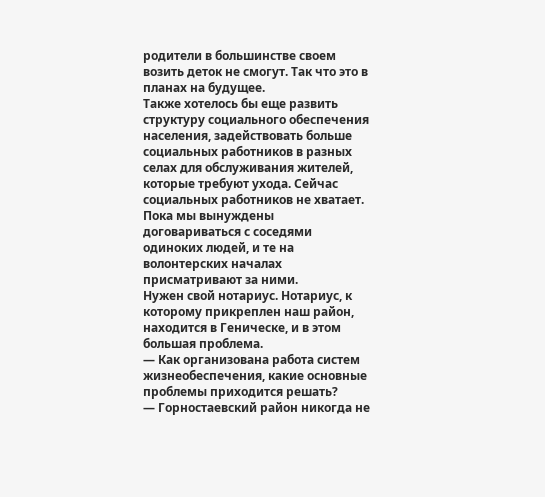родители в большинстве своем возить деток не смогут. Так что это в планах на будущее.
Также хотелось бы еще развить структуру социального обеспечения населения, задействовать больше социальных работников в разных селах для обслуживания жителей, которые требуют ухода. Сейчас социальных работников не хватает. Пока мы вынуждены договариваться с соседями одиноких людей, и те на волонтерских началах присматривают за ними.
Нужен свой нотариус. Нотариус, к которому прикреплен наш район, находится в Геническе, и в этом большая проблема.
— Как организована работа систем жизнеобеспечения, какие основные проблемы приходится решать?
— Горностаевский район никогда не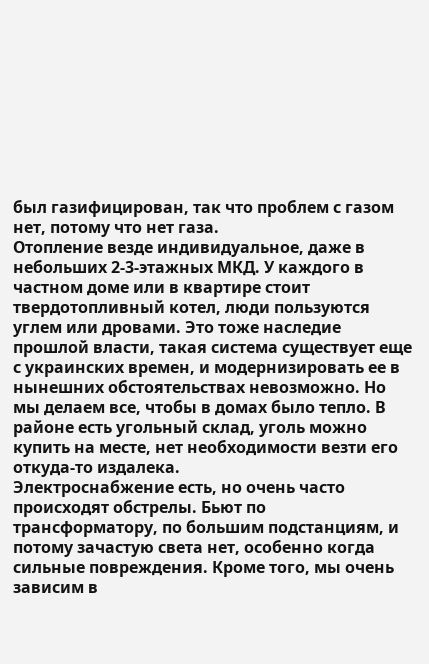был газифицирован, так что проблем с газом нет, потому что нет газа.
Отопление везде индивидуальное, даже в небольших 2-3-этажных МКД. У каждого в частном доме или в квартире стоит твердотопливный котел, люди пользуются углем или дровами. Это тоже наследие прошлой власти, такая система существует еще с украинских времен, и модернизировать ее в нынешних обстоятельствах невозможно. Но мы делаем все, чтобы в домах было тепло. В районе есть угольный склад, уголь можно купить на месте, нет необходимости везти его откуда-то издалека.
Электроснабжение есть, но очень часто происходят обстрелы. Бьют по трансформатору, по большим подстанциям, и потому зачастую света нет, особенно когда сильные повреждения. Кроме того, мы очень зависим в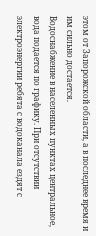этом от Запорожской области, а в последнее время и им сильно достается.
Водоснабжение в населенных пунктах центральное, вода подается по графику. При отсутствии электроэнергии ребята с водоканала ездят с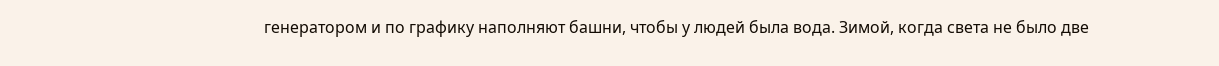генератором и по графику наполняют башни, чтобы у людей была вода. Зимой, когда света не было две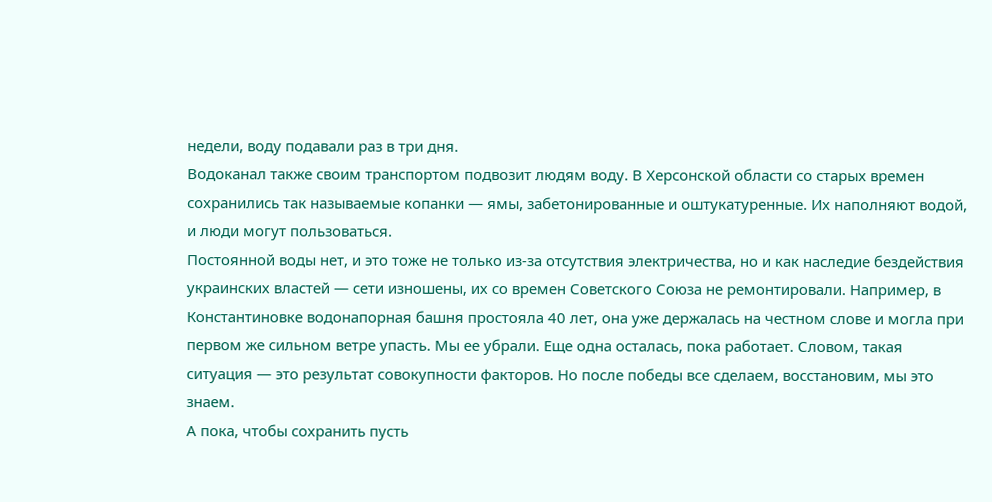недели, воду подавали раз в три дня.
Водоканал также своим транспортом подвозит людям воду. В Херсонской области со старых времен сохранились так называемые копанки — ямы, забетонированные и оштукатуренные. Их наполняют водой, и люди могут пользоваться.
Постоянной воды нет, и это тоже не только из-за отсутствия электричества, но и как наследие бездействия украинских властей — сети изношены, их со времен Советского Союза не ремонтировали. Например, в Константиновке водонапорная башня простояла 40 лет, она уже держалась на честном слове и могла при первом же сильном ветре упасть. Мы ее убрали. Еще одна осталась, пока работает. Словом, такая ситуация — это результат совокупности факторов. Но после победы все сделаем, восстановим, мы это знаем.
А пока, чтобы сохранить пусть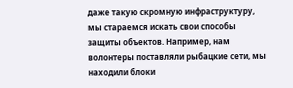даже такую скромную инфраструктуру, мы стараемся искать свои способы защиты объектов. Например, нам волонтеры поставляли рыбацкие сети, мы находили блоки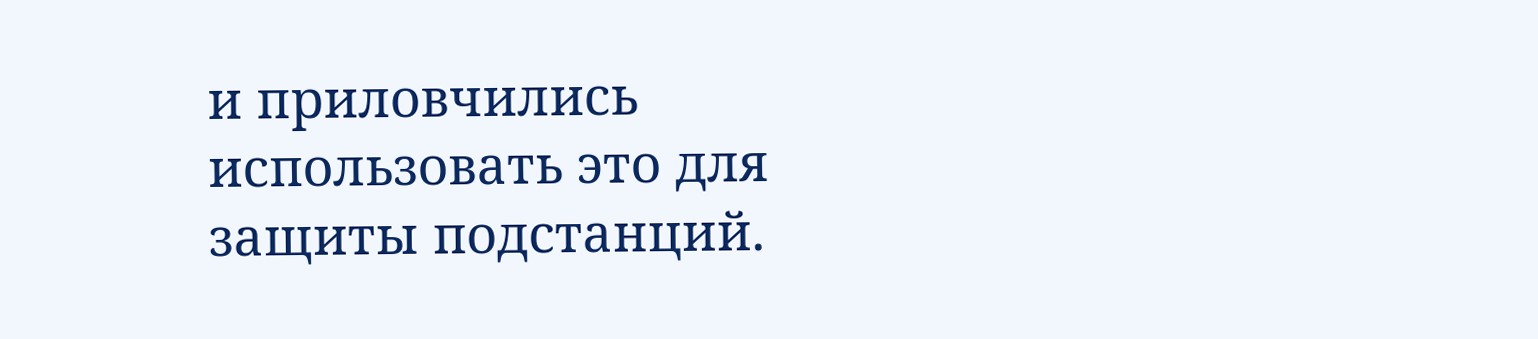и приловчились использовать это для защиты подстанций.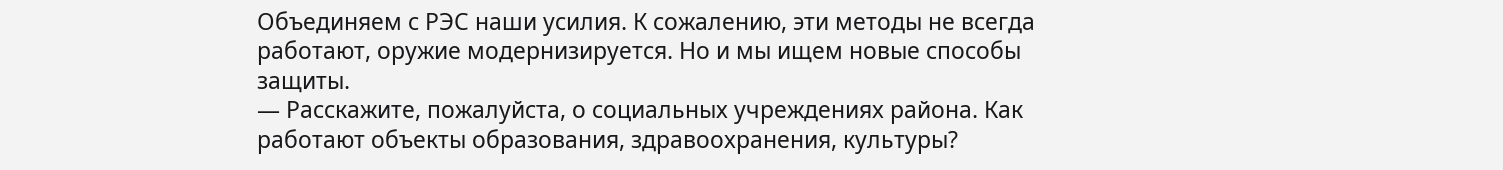Объединяем с РЭС наши усилия. К сожалению, эти методы не всегда работают, оружие модернизируется. Но и мы ищем новые способы защиты.
— Расскажите, пожалуйста, о социальных учреждениях района. Как работают объекты образования, здравоохранения, культуры?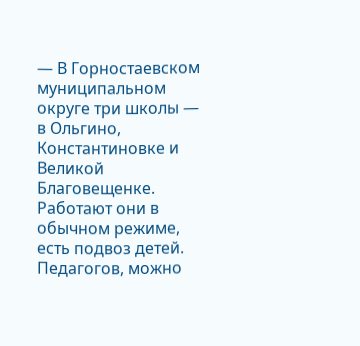— В Горностаевском муниципальном округе три школы — в Ольгино, Константиновке и Великой Благовещенке. Работают они в обычном режиме, есть подвоз детей. Педагогов, можно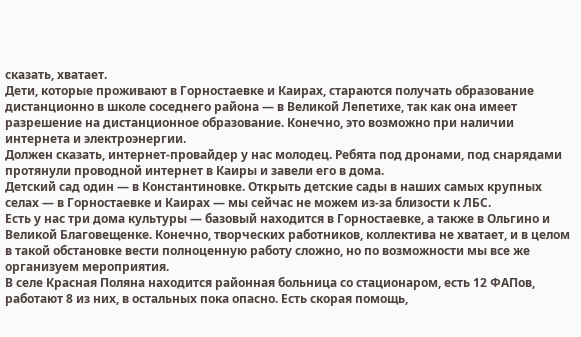сказать, хватает.
Дети, которые проживают в Горностаевке и Каирах, стараются получать образование дистанционно в школе соседнего района — в Великой Лепетихе, так как она имеет разрешение на дистанционное образование. Конечно, это возможно при наличии интернета и электроэнергии.
Должен сказать, интернет-провайдер у нас молодец. Ребята под дронами, под снарядами протянули проводной интернет в Каиры и завели его в дома.
Детский сад один — в Константиновке. Открыть детские сады в наших самых крупных селах — в Горностаевке и Каирах — мы сейчас не можем из-за близости к ЛБС.
Есть у нас три дома культуры — базовый находится в Горностаевке, а также в Ольгино и Великой Благовещенке. Конечно, творческих работников, коллектива не хватает, и в целом в такой обстановке вести полноценную работу сложно, но по возможности мы все же организуем мероприятия.
В селе Красная Поляна находится районная больница со стационаром, есть 12 ФАПов, работают 8 из них, в остальных пока опасно. Есть скорая помощь,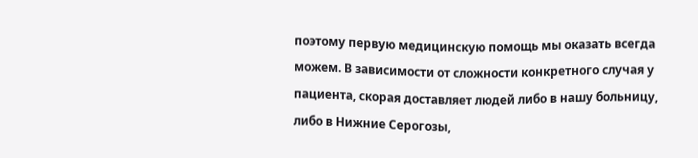поэтому первую медицинскую помощь мы оказать всегда можем. В зависимости от сложности конкретного случая у пациента, скорая доставляет людей либо в нашу больницу, либо в Нижние Серогозы,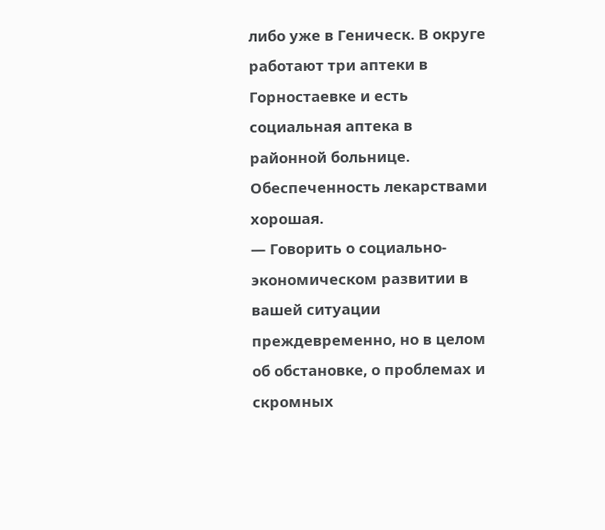либо уже в Геническ. В округе работают три аптеки в Горностаевке и есть социальная аптека в районной больнице. Обеспеченность лекарствами хорошая.
— Говорить о социально-экономическом развитии в вашей ситуации преждевременно, но в целом об обстановке, о проблемах и скромных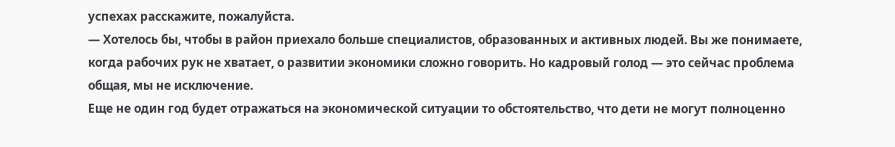успехах расскажите, пожалуйста.
— Хотелось бы, чтобы в район приехало больше специалистов, образованных и активных людей. Вы же понимаете, когда рабочих рук не хватает, о развитии экономики сложно говорить. Но кадровый голод — это сейчас проблема общая, мы не исключение.
Еще не один год будет отражаться на экономической ситуации то обстоятельство, что дети не могут полноценно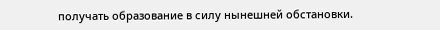получать образование в силу нынешней обстановки.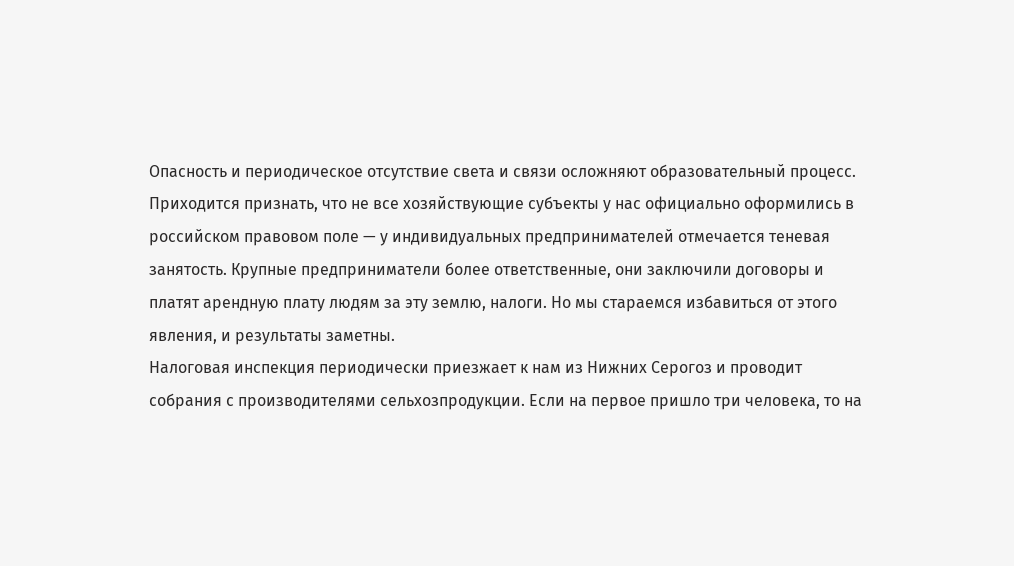Опасность и периодическое отсутствие света и связи осложняют образовательный процесс.
Приходится признать, что не все хозяйствующие субъекты у нас официально оформились в российском правовом поле — у индивидуальных предпринимателей отмечается теневая занятость. Крупные предприниматели более ответственные, они заключили договоры и платят арендную плату людям за эту землю, налоги. Но мы стараемся избавиться от этого явления, и результаты заметны.
Налоговая инспекция периодически приезжает к нам из Нижних Серогоз и проводит собрания с производителями сельхозпродукции. Если на первое пришло три человека, то на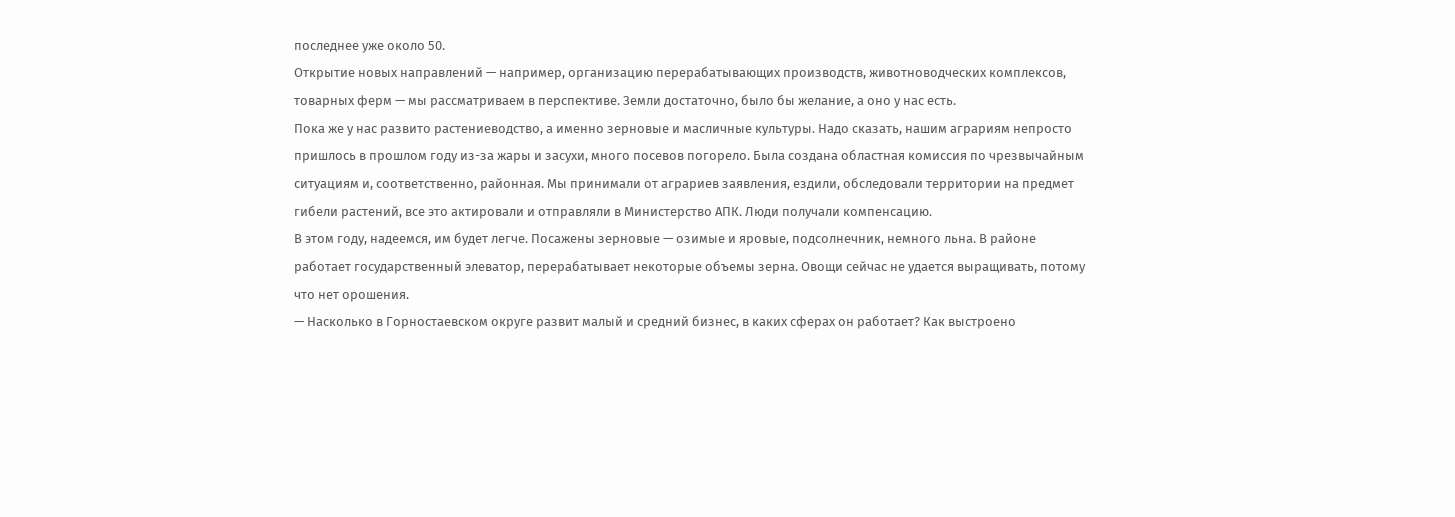последнее уже около 50.
Открытие новых направлений — например, организацию перерабатывающих производств, животноводческих комплексов, товарных ферм — мы рассматриваем в перспективе. Земли достаточно, было бы желание, а оно у нас есть.
Пока же у нас развито растениеводство, а именно зерновые и масличные культуры. Надо сказать, нашим аграриям непросто пришлось в прошлом году из-за жары и засухи, много посевов погорело. Была создана областная комиссия по чрезвычайным ситуациям и, соответственно, районная. Мы принимали от аграриев заявления, ездили, обследовали территории на предмет гибели растений, все это актировали и отправляли в Министерство АПК. Люди получали компенсацию.
В этом году, надеемся, им будет легче. Посажены зерновые — озимые и яровые, подсолнечник, немного льна. В районе работает государственный элеватор, перерабатывает некоторые объемы зерна. Овощи сейчас не удается выращивать, потому что нет орошения.
— Насколько в Горностаевском округе развит малый и средний бизнес, в каких сферах он работает? Как выстроено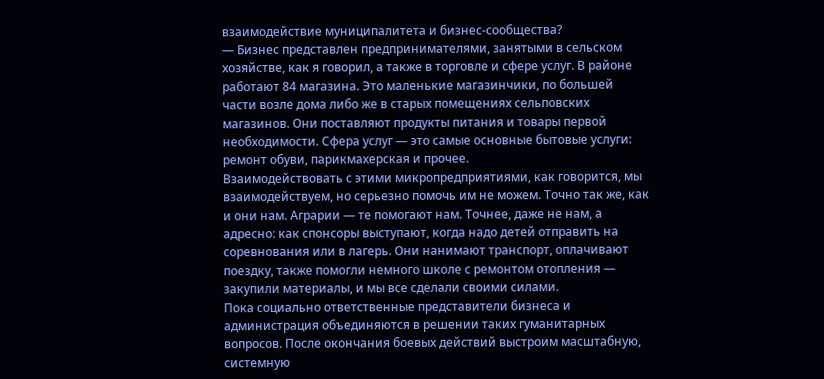взаимодействие муниципалитета и бизнес-сообщества?
— Бизнес представлен предпринимателями, занятыми в сельском хозяйстве, как я говорил, а также в торговле и сфере услуг. В районе работают 84 магазина. Это маленькие магазинчики, по большей части возле дома либо же в старых помещениях сельповских магазинов. Они поставляют продукты питания и товары первой необходимости. Сфера услуг — это самые основные бытовые услуги: ремонт обуви, парикмахерская и прочее.
Взаимодействовать с этими микропредприятиями, как говорится, мы взаимодействуем, но серьезно помочь им не можем. Точно так же, как и они нам. Аграрии — те помогают нам. Точнее, даже не нам, а адресно: как спонсоры выступают, когда надо детей отправить на соревнования или в лагерь. Они нанимают транспорт, оплачивают поездку, также помогли немного школе с ремонтом отопления — закупили материалы, и мы все сделали своими силами.
Пока социально ответственные представители бизнеса и администрация объединяются в решении таких гуманитарных вопросов. После окончания боевых действий выстроим масштабную, системную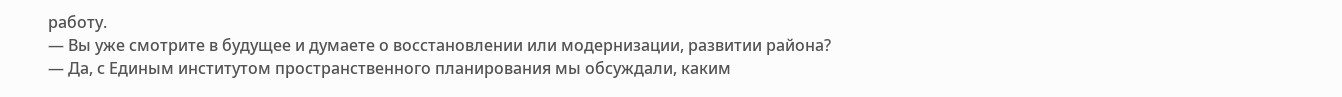работу.
— Вы уже смотрите в будущее и думаете о восстановлении или модернизации, развитии района?
— Да, с Единым институтом пространственного планирования мы обсуждали, каким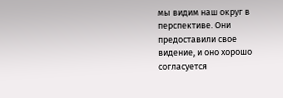мы видим наш округ в перспективе. Они предоставили свое видение, и оно хорошо согласуется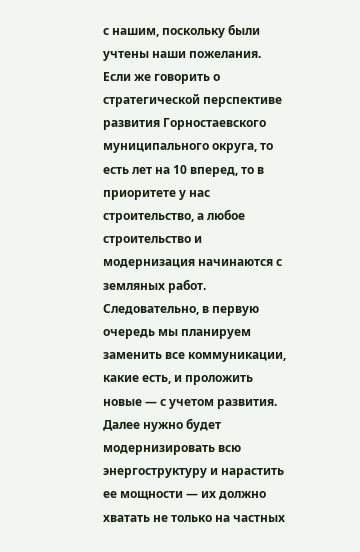с нашим, поскольку были учтены наши пожелания.
Если же говорить о стратегической перспективе развития Горностаевского муниципального округа, то есть лет на 10 вперед, то в приоритете у нас строительство, а любое строительство и модернизация начинаются с земляных работ. Следовательно, в первую очередь мы планируем заменить все коммуникации, какие есть, и проложить новые — с учетом развития. Далее нужно будет модернизировать всю энергоструктуру и нарастить ее мощности — их должно хватать не только на частных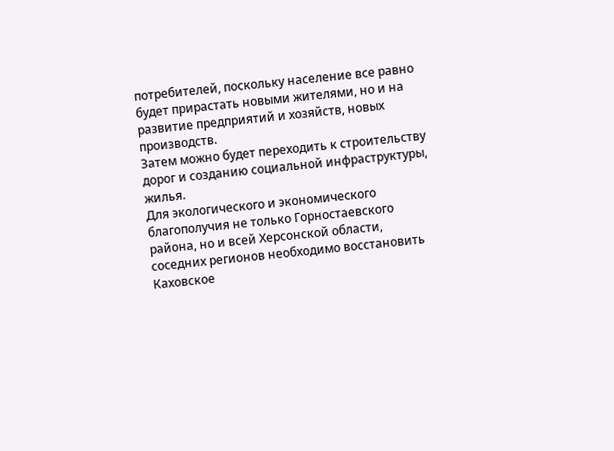потребителей, поскольку население все равно будет прирастать новыми жителями, но и на развитие предприятий и хозяйств, новых производств.
Затем можно будет переходить к строительству дорог и созданию социальной инфраструктуры, жилья.
Для экологического и экономического благополучия не только Горностаевского района, но и всей Херсонской области, соседних регионов необходимо восстановить Каховское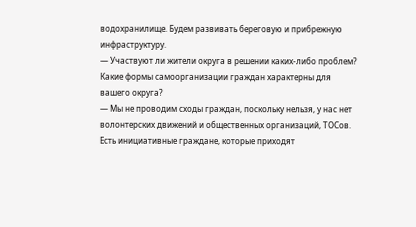водохранилище. Будем развивать береговую и прибрежную инфраструктуру.
— Участвуют ли жители округа в решении каких-либо проблем? Какие формы самоорганизации граждан характерны для вашего округа?
— Мы не проводим сходы граждан, поскольку нельзя, у нас нет волонтерских движений и общественных организаций, ТОСов. Есть инициативные граждане, которые приходят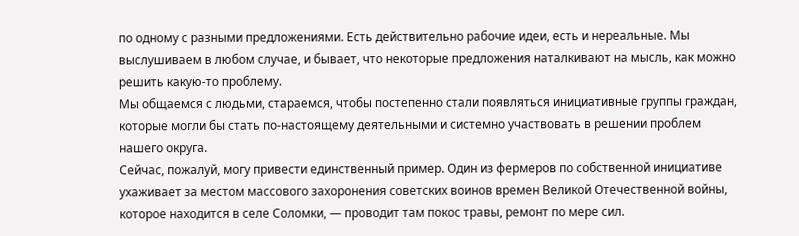по одному с разными предложениями. Есть действительно рабочие идеи, есть и нереальные. Мы выслушиваем в любом случае, и бывает, что некоторые предложения наталкивают на мысль, как можно решить какую-то проблему.
Мы общаемся с людьми, стараемся, чтобы постепенно стали появляться инициативные группы граждан, которые могли бы стать по-настоящему деятельными и системно участвовать в решении проблем нашего округа.
Сейчас, пожалуй, могу привести единственный пример. Один из фермеров по собственной инициативе ухаживает за местом массового захоронения советских воинов времен Великой Отечественной войны, которое находится в селе Соломки, — проводит там покос травы, ремонт по мере сил.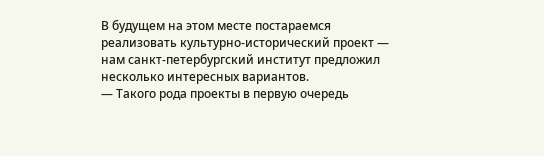В будущем на этом месте постараемся реализовать культурно-исторический проект — нам санкт-петербургский институт предложил несколько интересных вариантов.
— Такого рода проекты в первую очередь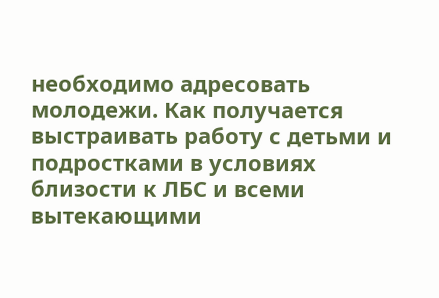необходимо адресовать молодежи. Как получается выстраивать работу с детьми и подростками в условиях близости к ЛБС и всеми вытекающими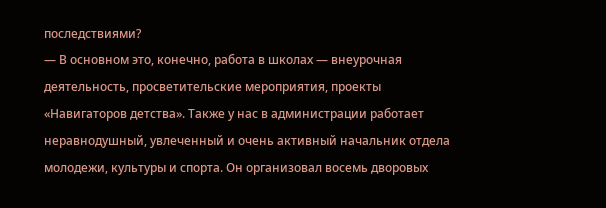последствиями?
— В основном это, конечно, работа в школах — внеурочная деятельность, просветительские мероприятия, проекты «Навигаторов детства». Также у нас в администрации работает неравнодушный, увлеченный и очень активный начальник отдела молодежи, культуры и спорта. Он организовал восемь дворовых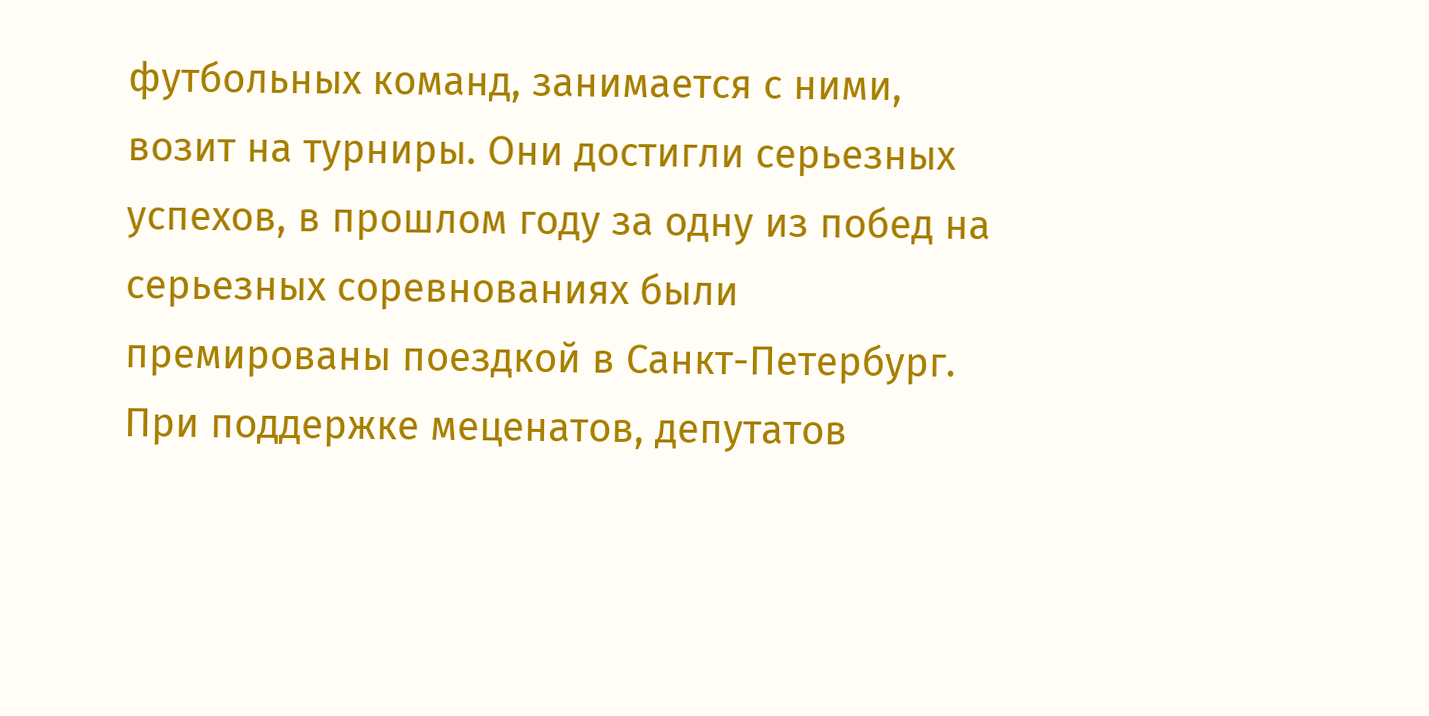футбольных команд, занимается с ними, возит на турниры. Они достигли серьезных успехов, в прошлом году за одну из побед на серьезных соревнованиях были премированы поездкой в Санкт-Петербург.
При поддержке меценатов, депутатов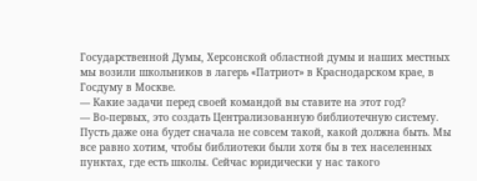Государственной Думы, Херсонской областной думы и наших местных мы возили школьников в лагерь «Патриот» в Краснодарском крае, в Госдуму в Москве.
— Какие задачи перед своей командой вы ставите на этот год?
— Во-первых, это создать Централизованную библиотечную систему. Пусть даже она будет сначала не совсем такой, какой должна быть. Мы все равно хотим, чтобы библиотеки были хотя бы в тех населенных пунктах, где есть школы. Сейчас юридически у нас такого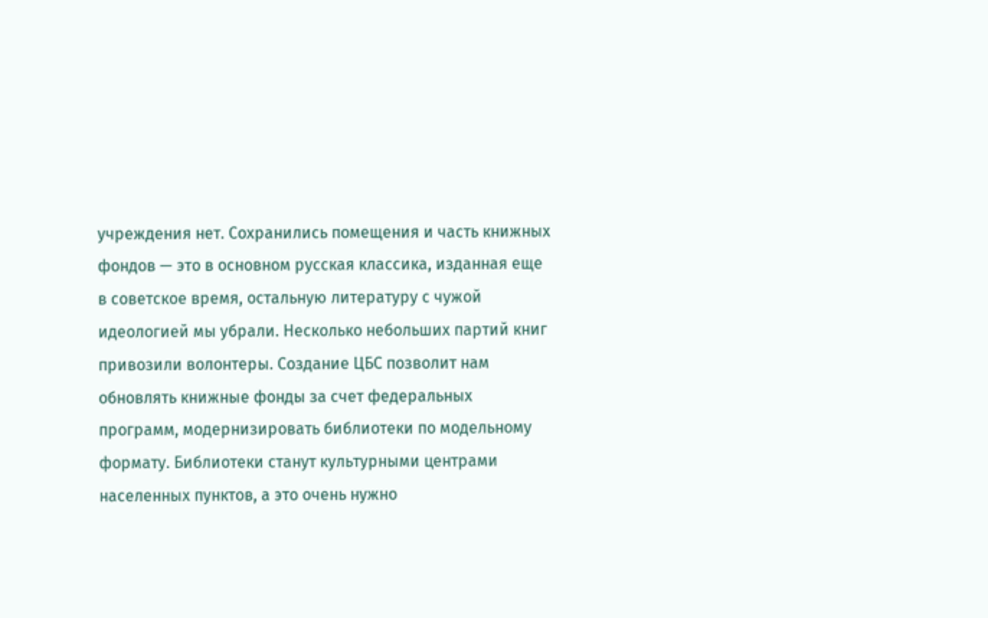учреждения нет. Сохранились помещения и часть книжных фондов — это в основном русская классика, изданная еще в советское время, остальную литературу с чужой идеологией мы убрали. Несколько небольших партий книг привозили волонтеры. Создание ЦБС позволит нам обновлять книжные фонды за счет федеральных программ, модернизировать библиотеки по модельному формату. Библиотеки станут культурными центрами населенных пунктов, а это очень нужно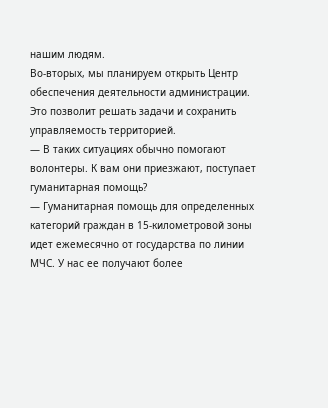нашим людям.
Во-вторых, мы планируем открыть Центр обеспечения деятельности администрации. Это позволит решать задачи и сохранить управляемость территорией.
— В таких ситуациях обычно помогают волонтеры. К вам они приезжают, поступает гуманитарная помощь?
— Гуманитарная помощь для определенных категорий граждан в 15-километровой зоны идет ежемесячно от государства по линии МЧС. У нас ее получают более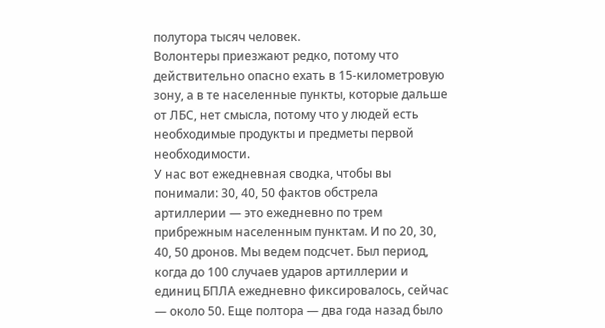полутора тысяч человек.
Волонтеры приезжают редко, потому что действительно опасно ехать в 15-километровую зону, а в те населенные пункты, которые дальше от ЛБС, нет смысла, потому что у людей есть необходимые продукты и предметы первой необходимости.
У нас вот ежедневная сводка, чтобы вы понимали: 30, 40, 50 фактов обстрела артиллерии — это ежедневно по трем прибрежным населенным пунктам. И по 20, 30, 40, 50 дронов. Мы ведем подсчет. Был период, когда до 100 случаев ударов артиллерии и единиц БПЛА ежедневно фиксировалось, сейчас — около 50. Еще полтора — два года назад было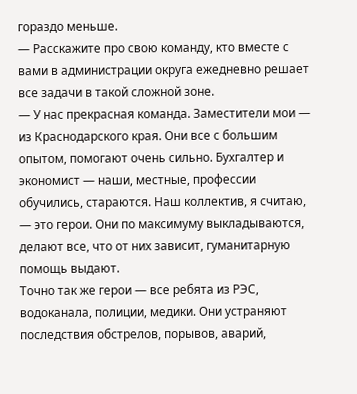гораздо меньше.
— Расскажите про свою команду, кто вместе с вами в администрации округа ежедневно решает все задачи в такой сложной зоне.
— У нас прекрасная команда. Заместители мои — из Краснодарского края. Они все с большим опытом, помогают очень сильно. Бухгалтер и экономист — наши, местные, профессии обучились, стараются. Наш коллектив, я считаю, — это герои. Они по максимуму выкладываются, делают все, что от них зависит, гуманитарную помощь выдают.
Точно так же герои — все ребята из РЭС, водоканала, полиции, медики. Они устраняют последствия обстрелов, порывов, аварий,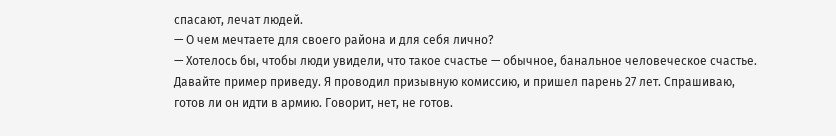спасают, лечат людей.
— О чем мечтаете для своего района и для себя лично?
— Хотелось бы, чтобы люди увидели, что такое счастье — обычное, банальное человеческое счастье. Давайте пример приведу. Я проводил призывную комиссию, и пришел парень 27 лет. Спрашиваю, готов ли он идти в армию. Говорит, нет, не готов.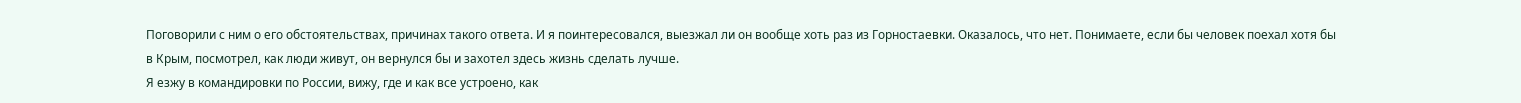Поговорили с ним о его обстоятельствах, причинах такого ответа. И я поинтересовался, выезжал ли он вообще хоть раз из Горностаевки. Оказалось, что нет. Понимаете, если бы человек поехал хотя бы в Крым, посмотрел, как люди живут, он вернулся бы и захотел здесь жизнь сделать лучше.
Я езжу в командировки по России, вижу, где и как все устроено, как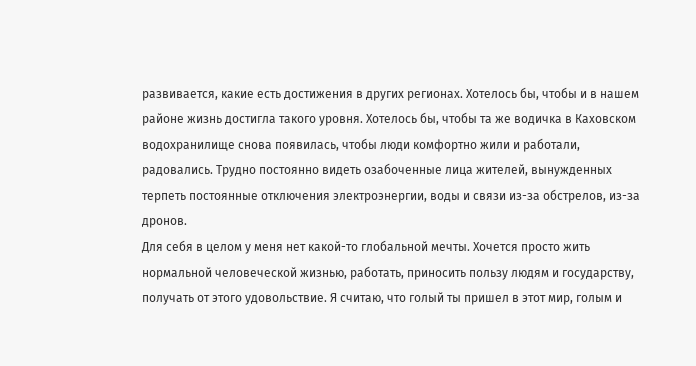развивается, какие есть достижения в других регионах. Хотелось бы, чтобы и в нашем районе жизнь достигла такого уровня. Хотелось бы, чтобы та же водичка в Каховском водохранилище снова появилась, чтобы люди комфортно жили и работали, радовались. Трудно постоянно видеть озабоченные лица жителей, вынужденных терпеть постоянные отключения электроэнергии, воды и связи из-за обстрелов, из-за дронов.
Для себя в целом у меня нет какой-то глобальной мечты. Хочется просто жить нормальной человеческой жизнью, работать, приносить пользу людям и государству, получать от этого удовольствие. Я считаю, что голый ты пришел в этот мир, голым и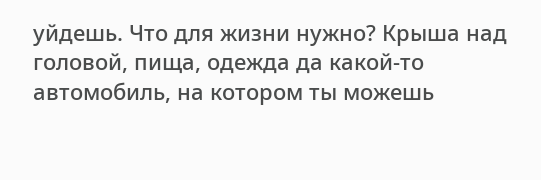уйдешь. Что для жизни нужно? Крыша над головой, пища, одежда да какой-то автомобиль, на котором ты можешь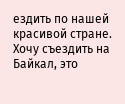ездить по нашей красивой стране. Хочу съездить на Байкал, это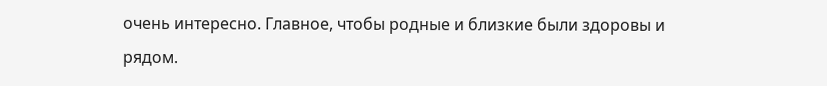очень интересно. Главное, чтобы родные и близкие были здоровы и рядом.